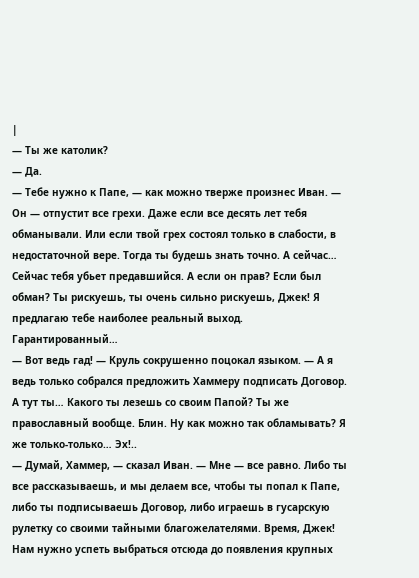|
— Ты же католик?
— Да.
— Тебе нужно к Папе, — как можно тверже произнес Иван. — Он — отпустит все грехи. Даже если все десять лет тебя обманывали. Или если твой грех состоял только в слабости, в недостаточной вере. Тогда ты будешь знать точно. А сейчас… Сейчас тебя убьет предавшийся. А если он прав? Если был обман? Ты рискуешь, ты очень сильно рискуешь, Джек! Я предлагаю тебе наиболее реальный выход. Гарантированный…
— Вот ведь гад! — Круль сокрушенно поцокал языком. — А я ведь только собрался предложить Хаммеру подписать Договор. А тут ты… Какого ты лезешь со своим Папой? Ты же православный вообще. Блин. Ну как можно так обламывать? Я же только-только… Эх!..
— Думай, Хаммер, — сказал Иван. — Мне — все равно. Либо ты все рассказываешь, и мы делаем все, чтобы ты попал к Папе, либо ты подписываешь Договор, либо играешь в гусарскую рулетку со своими тайными благожелателями. Время, Джек! Нам нужно успеть выбраться отсюда до появления крупных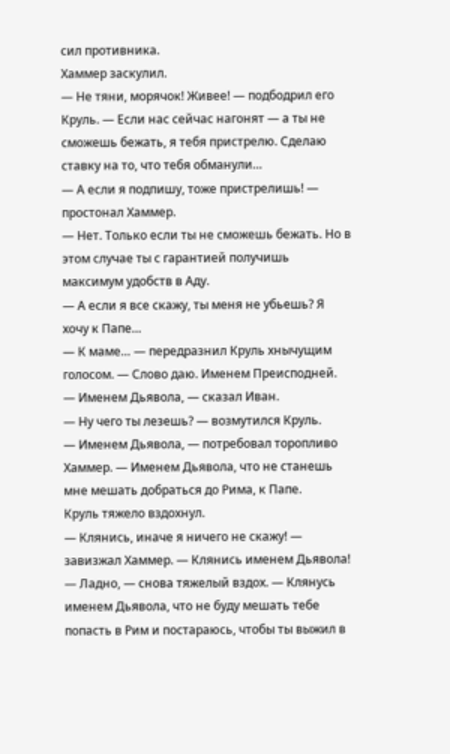сил противника.
Хаммер заскулил.
— Не тяни, морячок! Живее! — подбодрил его Круль. — Если нас сейчас нагонят — а ты не сможешь бежать, я тебя пристрелю. Сделаю ставку на то, что тебя обманули…
— А если я подпишу, тоже пристрелишь! — простонал Хаммер.
— Нет. Только если ты не сможешь бежать. Но в этом случае ты с гарантией получишь максимум удобств в Аду.
— А если я все скажу, ты меня не убьешь? Я хочу к Папе…
— К маме… — передразнил Круль хнычущим голосом. — Слово даю. Именем Преисподней.
— Именем Дьявола, — сказал Иван.
— Ну чего ты лезешь? — возмутился Круль.
— Именем Дьявола, — потребовал торопливо Хаммер. — Именем Дьявола, что не станешь мне мешать добраться до Рима, к Папе.
Круль тяжело вздохнул.
— Клянись, иначе я ничего не скажу! — завизжал Хаммер. — Клянись именем Дьявола!
— Ладно, — снова тяжелый вздох. — Клянусь именем Дьявола, что не буду мешать тебе попасть в Рим и постараюсь, чтобы ты выжил в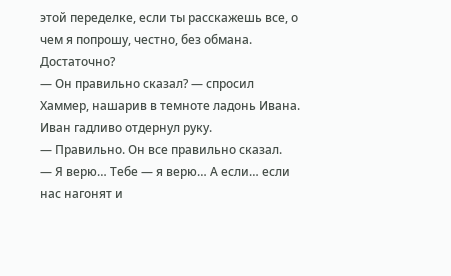этой переделке, если ты расскажешь все, о чем я попрошу, честно, без обмана. Достаточно?
— Он правильно сказал? — спросил Хаммер, нашарив в темноте ладонь Ивана.
Иван гадливо отдернул руку.
— Правильно. Он все правильно сказал.
— Я верю… Тебе — я верю… А если… если нас нагонят и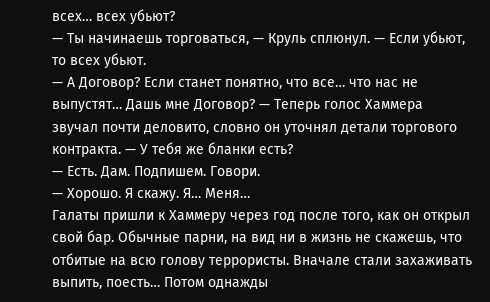всех… всех убьют?
— Ты начинаешь торговаться, — Круль сплюнул. — Если убьют, то всех убьют.
— А Договор? Если станет понятно, что все… что нас не выпустят… Дашь мне Договор? — Теперь голос Хаммера звучал почти деловито, словно он уточнял детали торгового контракта. — У тебя же бланки есть?
— Есть. Дам. Подпишем. Говори.
— Хорошо. Я скажу. Я… Меня…
Галаты пришли к Хаммеру через год после того, как он открыл свой бар. Обычные парни, на вид ни в жизнь не скажешь, что отбитые на всю голову террористы. Вначале стали захаживать выпить, поесть… Потом однажды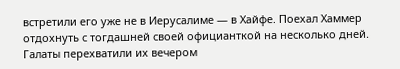встретили его уже не в Иерусалиме — в Хайфе. Поехал Хаммер отдохнуть с тогдашней своей официанткой на несколько дней. Галаты перехватили их вечером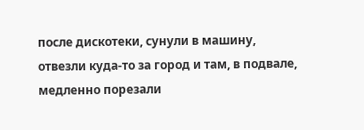после дискотеки, сунули в машину, отвезли куда-то за город и там, в подвале, медленно порезали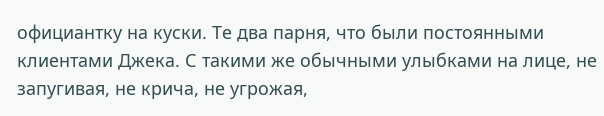официантку на куски. Те два парня, что были постоянными клиентами Джека. С такими же обычными улыбками на лице, не запугивая, не крича, не угрожая,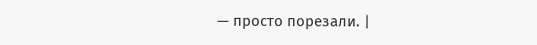— просто порезали. |